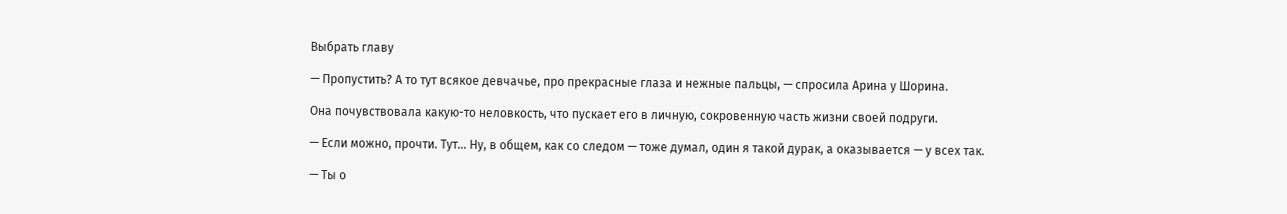Выбрать главу

— Пропустить? А то тут всякое девчачье, про прекрасные глаза и нежные пальцы, — спросила Арина у Шорина.

Она почувствовала какую-то неловкость, что пускает его в личную, сокровенную часть жизни своей подруги.

— Если можно, прочти. Тут… Ну, в общем, как со следом — тоже думал, один я такой дурак, а оказывается — у всех так.

— Ты о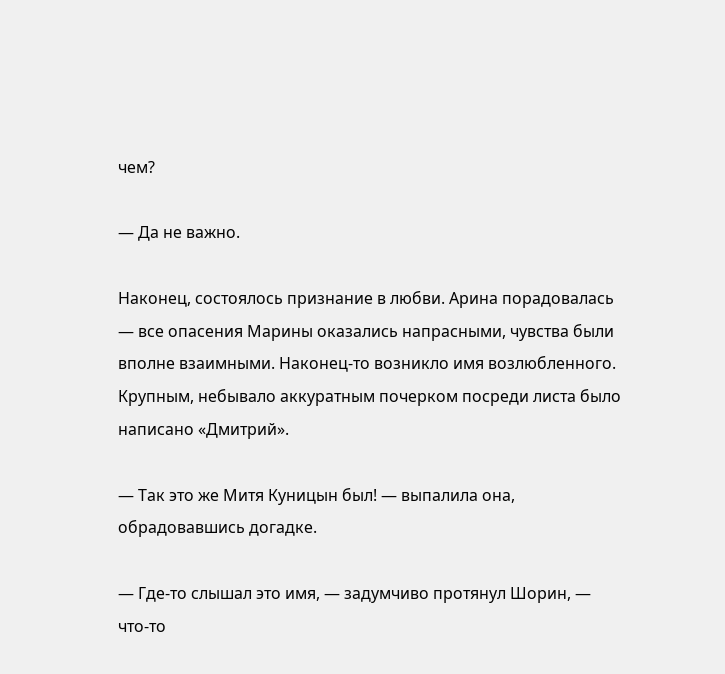чем?

— Да не важно.

Наконец, состоялось признание в любви. Арина порадовалась — все опасения Марины оказались напрасными, чувства были вполне взаимными. Наконец-то возникло имя возлюбленного. Крупным, небывало аккуратным почерком посреди листа было написано «Дмитрий».

— Так это же Митя Куницын был! — выпалила она, обрадовавшись догадке.

— Где-то слышал это имя, — задумчиво протянул Шорин, — что-то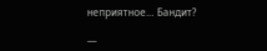неприятное… Бандит?

—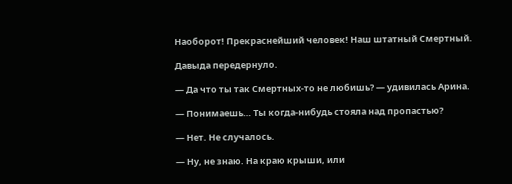Наоборот! Прекраснейший человек! Наш штатный Смертный.

Давыда передернуло.

— Да что ты так Смертных-то не любишь? — удивилась Арина.

— Понимаешь… Ты когда-нибудь стояла над пропастью?

— Нет. Не случалось.

— Ну, не знаю. На краю крыши, или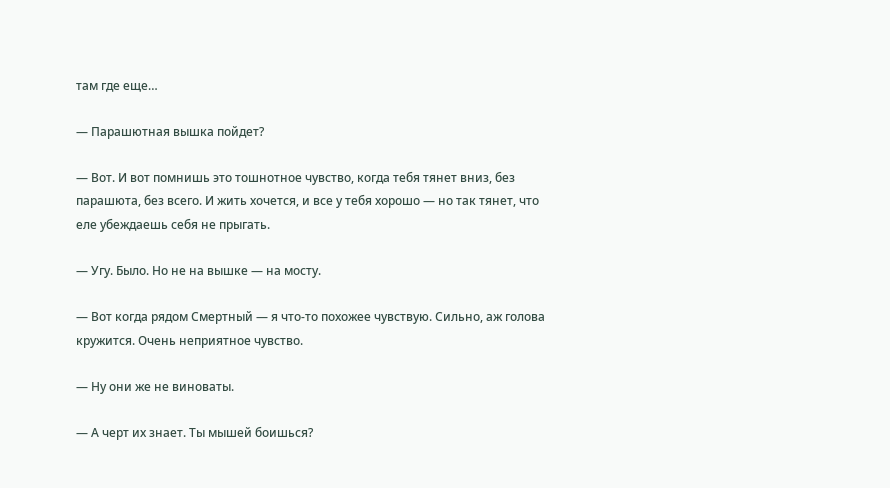там где еще…

— Парашютная вышка пойдет?

— Вот. И вот помнишь это тошнотное чувство, когда тебя тянет вниз, без парашюта, без всего. И жить хочется, и все у тебя хорошо — но так тянет, что еле убеждаешь себя не прыгать.

— Угу. Было. Но не на вышке — на мосту.

— Вот когда рядом Смертный — я что-то похожее чувствую. Сильно, аж голова кружится. Очень неприятное чувство.

— Ну они же не виноваты.

— А черт их знает. Ты мышей боишься?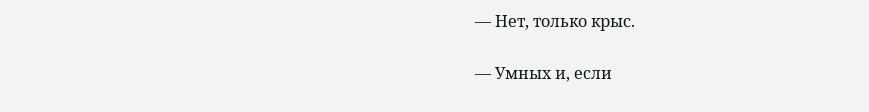— Нет, только крыс.

— Умных и, если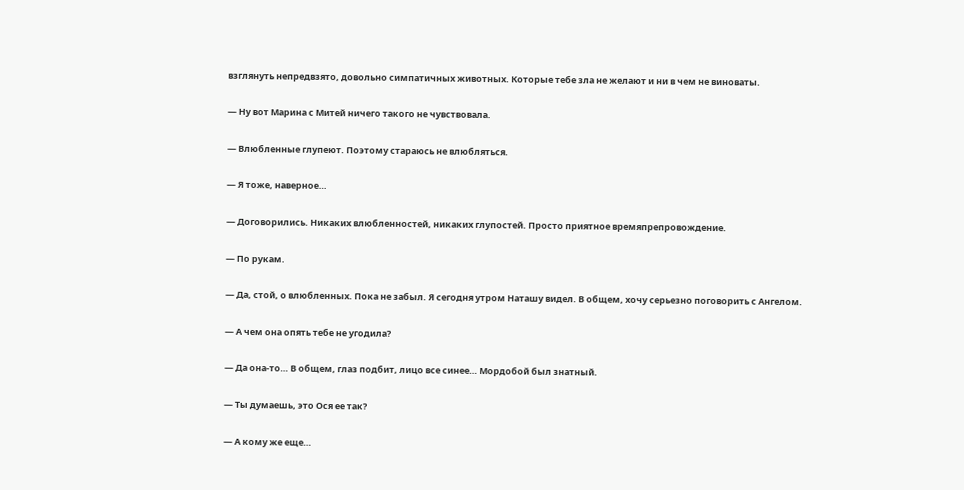взглянуть непредвзято, довольно симпатичных животных. Которые тебе зла не желают и ни в чем не виноваты.

— Ну вот Марина с Митей ничего такого не чувствовала.

— Влюбленные глупеют. Поэтому стараюсь не влюбляться.

— Я тоже, наверное…

— Договорились. Никаких влюбленностей, никаких глупостей. Просто приятное времяпрепровождение.

— По рукам.

— Да, стой, о влюбленных. Пока не забыл. Я сегодня утром Наташу видел. В общем, хочу серьезно поговорить с Ангелом.

— А чем она опять тебе не угодила?

— Да она-то… В общем, глаз подбит, лицо все синее… Мордобой был знатный.

— Ты думаешь, это Ося ее так?

— А кому же еще…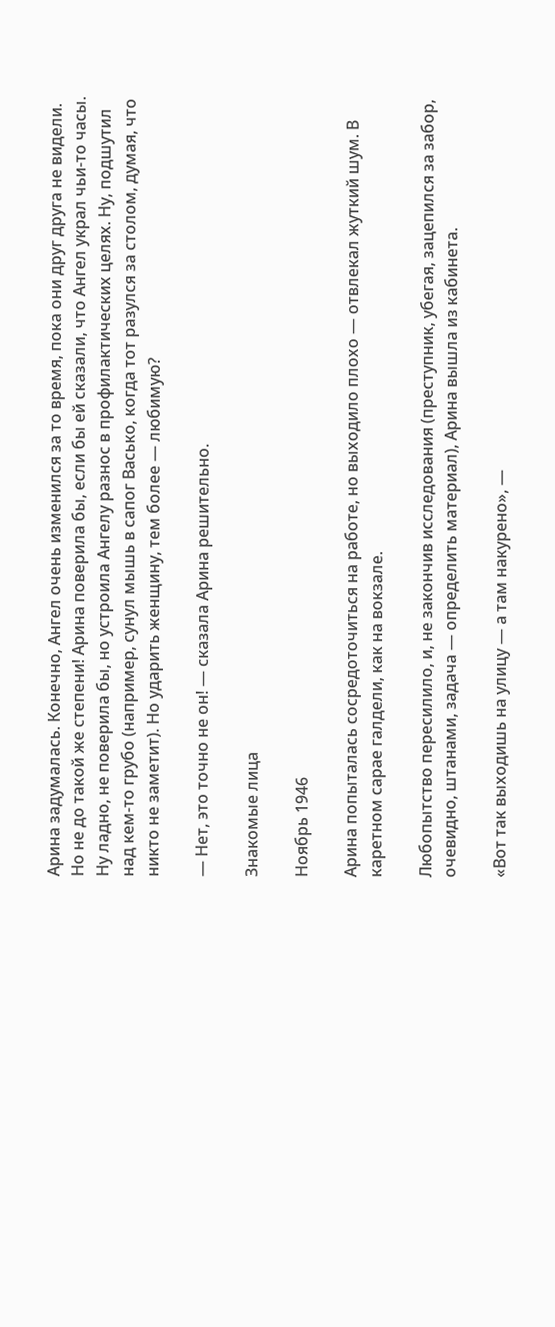Арина задумалась. Конечно, Ангел очень изменился за то время, пока они друг друга не видели. Но не до такой же степени! Арина поверила бы, если бы ей сказали, что Ангел украл чьи-то часы. Ну ладно, не поверила бы, но устроила Ангелу разнос в профилактических целях. Ну, подшутил над кем-то грубо (например, сунул мышь в сапог Васько, когда тот разулся за столом, думая, что никто не заметит). Но ударить женщину, тем более — любимую?

— Нет, это точно не он! — сказала Арина решительно.

Знакомые лица

Ноябрь 1946

Арина попыталась сосредоточиться на работе, но выходило плохо — отвлекал жуткий шум. В каретном сарае галдели, как на вокзале.

Любопытство пересилило, и, не закончив исследования (преступник, убегая, зацепился за забор, очевидно, штанами, задача — определить материал), Арина вышла из кабинета.

«Вот так выходишь на улицу — а там накурено», —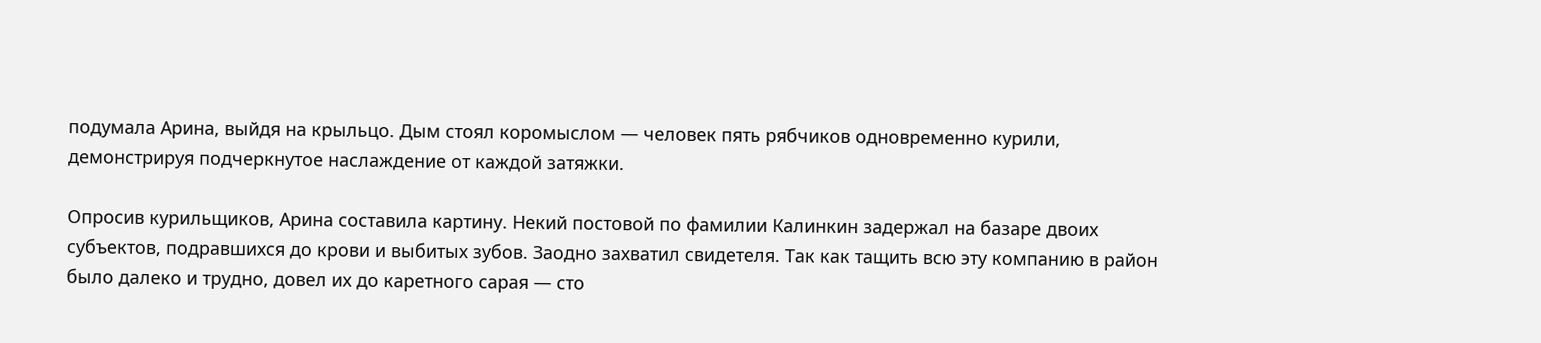подумала Арина, выйдя на крыльцо. Дым стоял коромыслом — человек пять рябчиков одновременно курили, демонстрируя подчеркнутое наслаждение от каждой затяжки.

Опросив курильщиков, Арина составила картину. Некий постовой по фамилии Калинкин задержал на базаре двоих субъектов, подравшихся до крови и выбитых зубов. Заодно захватил свидетеля. Так как тащить всю эту компанию в район было далеко и трудно, довел их до каретного сарая — сто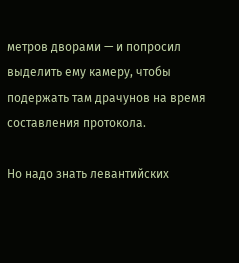метров дворами — и попросил выделить ему камеру, чтобы подержать там драчунов на время составления протокола.

Но надо знать левантийских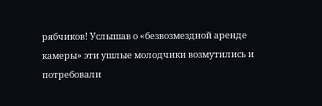рябчиков! Услышав о «безвозмездной аренде камеры» эти ушлые молодчики возмутились и потребовали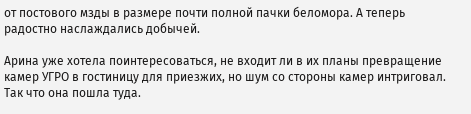от постового мзды в размере почти полной пачки беломора. А теперь радостно наслаждались добычей.

Арина уже хотела поинтересоваться, не входит ли в их планы превращение камер УГРО в гостиницу для приезжих, но шум со стороны камер интриговал. Так что она пошла туда.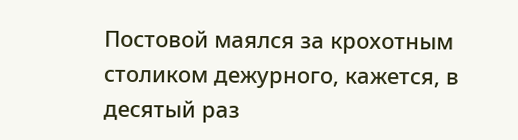Постовой маялся за крохотным столиком дежурного, кажется, в десятый раз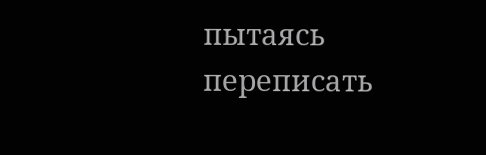пытаясь переписать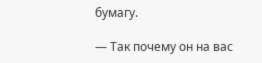бумагу.

— Так почему он на вас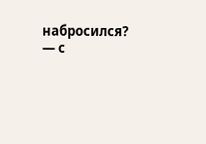набросился? — с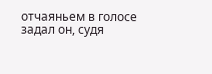отчаяньем в голосе задал он, судя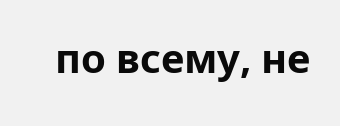по всему, не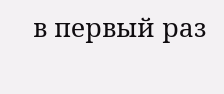в первый раз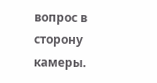вопрос в сторону камеры.